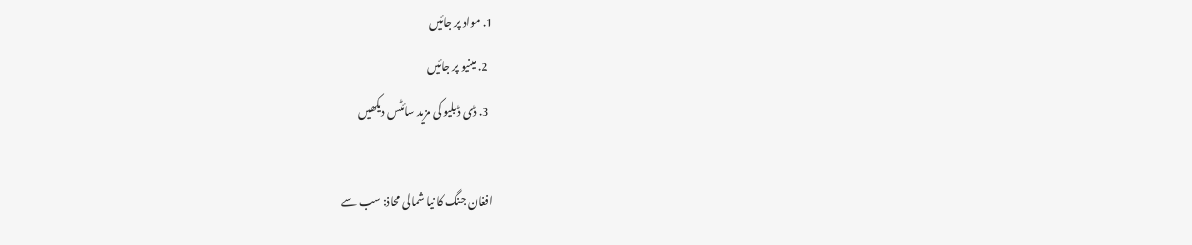1. مواد پر جائیں
  2. مینیو پر جائیں
  3. ڈی ڈبلیو کی مزید سائٹس دیکھیں

افغان جنگ کا نیا شمالی محاذ: سب سے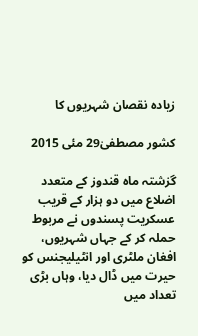زیادہ نقصان شہریوں کا

کشور مصطفیٰ29 مئی 2015

گزشتہ ماہ قندوز کے متعدد اضلاع میں دو ہزار کے قریب عسکریت پسندوں نے مربوط حملہ کر کے جہاں شہریوں، افغان ملٹری اور انٹیلیجنس کو حیرت میں ڈال دیا، وہاں بڑی تعداد میں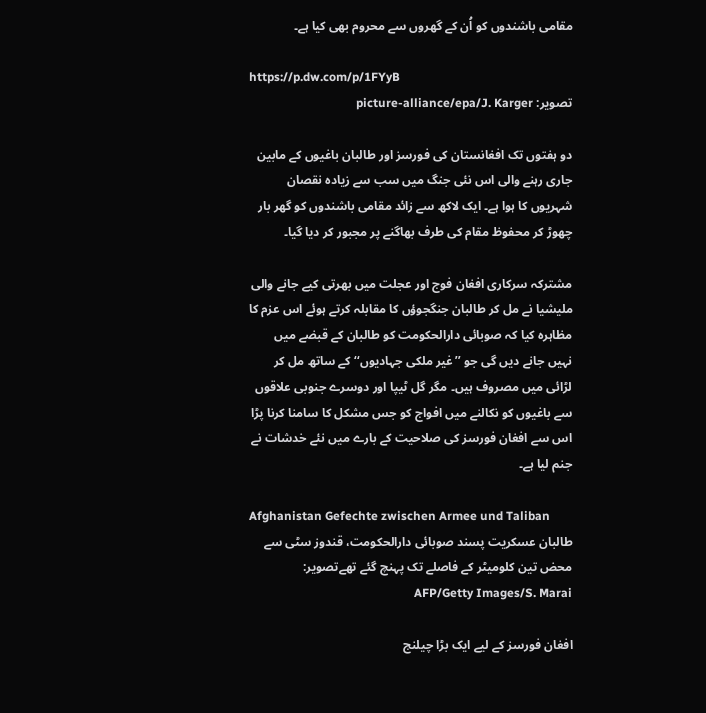مقامی باشندوں کو اُن کے گھروں سے محروم بھی کیا ہے۔

https://p.dw.com/p/1FYyB
تصویر: picture-alliance/epa/J. Karger

دو ہفتوں تک افغانستان کی فورسز اور طالبان باغیوں کے مابین جاری رہنے والی اس نئی جنگ میں سب سے زیادہ نقصان شہریوں کا ہوا ہے۔ ایک لاکھ سے زائد مقامی باشندوں کو گھر بار چھوڑ کر محفوظ مقام کی طرف بھاگنے پر مجبور کر دیا گیا۔

مشترکہ سرکاری افغان فوج اور عجلت میں بھرتی کیے جانے والی ملیشیا نے مل کر طالبان جنگجوؤں کا مقابلہ کرتے ہوئے اس عزم کا مظاہرہ کیا کہ صوبائی دارالحکومت کو طالبان کے قبضے میں نہیں جانے دیں گی جو ’’غیر ملکی جہادیوں‘‘ کے ساتھ مل کر لڑائی میں مصروف ہیں۔ مگر گل ٹیپا اور دوسرے جنوبی علاقوں سے باغیوں کو نکالنے میں افواج کو جس مشکل کا سامنا کرنا پڑا اس سے افغان فورسز کی صلاحیت کے بارے میں نئے خدشات نے جنم لیا ہے۔

Afghanistan Gefechte zwischen Armee und Taliban
طالبان عسکریت پسند صوبائی دارالحکومت، قندوز سٹی سے محض تین کلومیٹر کے فاصلے تک پہنچ گئے تھےتصویر: AFP/Getty Images/S. Marai

افغان فورسز کے لیے ایک بڑا چیلنج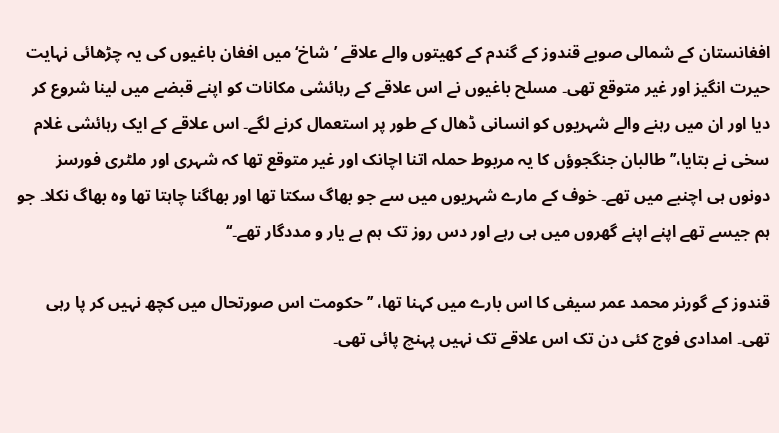افغانستان کے شمالی صوبے قندوز کے گندم کے کھیتوں والے علاقے ’شاخ‘ میں افغان باغیوں کی یہ چڑھائی نہایت حیرت انگیز اور غیر متوقع تھی۔ مسلح باغیوں نے اس علاقے کے رہائشی مکانات کو اپنے قبضے میں لینا شروع کر دیا اور ان میں رہنے والے شہریوں کو انسانی ڈھال کے طور پر استعمال کرنے لگے۔ اس علاقے کے ایک رہائشی غلام سخی نے بتایا،’’ طالبان جنگجوؤں کا یہ مربوط حملہ اتنا اچانک اور غیر متوقع تھا کہ شہری اور ملٹری فورسز دونوں ہی اچنبے میں تھے۔ خوف کے مارے شہریوں میں سے جو بھاگ سکتا تھا اور بھاگنا چاہتا تھا وہ بھاگ نکلا۔ جو ہم جیسے تھے اپنے اپنے گھروں میں ہی رہے اور دس روز تک ہم بے یار و مددگار تھے۔‘‘

قندوز کے گورنر محمد عمر سیفی کا اس بارے میں کہنا تھا، ’’حکومت اس صورتحال میں کچھ نہیں کر پا رہی تھی۔ امدادی فوج کئی دن تک اس علاقے تک نہیں پہنچ پائی تھی۔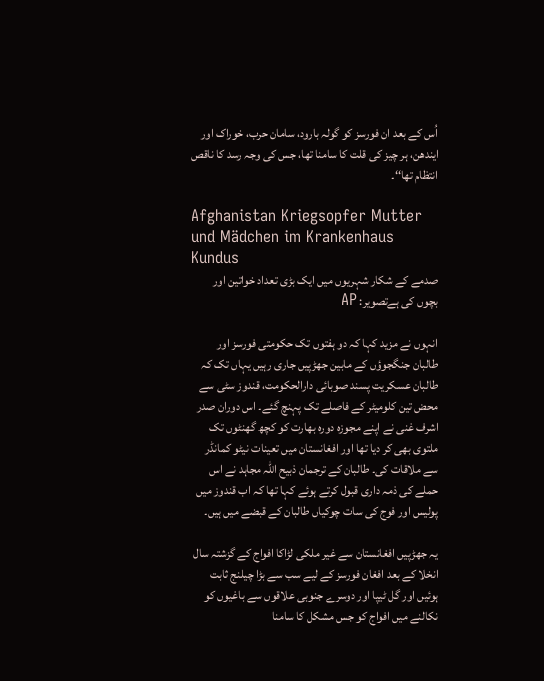اُس کے بعد ان فورسز کو گولہ بارود، سامان حرب، خوراک اور ایندھن، ہر چیز کی قلت کا سامنا تھا، جس کی وجہ رسد کا ناقص انتظام تھا‘‘۔

Afghanistan Kriegsopfer Mutter und Mädchen im Krankenhaus Kundus
صدمے کے شکار شہریوں میں ایک بڑی تعداد خواتین اور بچوں کی ہےتصویر: AP

انہوں نے مزید کہا کہ دو ہفتوں تک حکومتی فورسز اور طالبان جنگجوؤں کے مابین جھڑپیں جاری رہیں یہاں تک کہ طالبان عسکریت پسند صوبائی دارالحکومت، قندوز سٹی سے محض تین کلومیٹر کے فاصلے تک پہنچ گئے۔ اس دوران صدر اشرف غنی نے اپنے مجوزہ دورہ بھارت کو کچھ گھنٹوں تک ملتوی بھی کر دیا تھا اور افغانستان میں تعینات نیٹو کمانڈر سے ملاقات کی۔ طالبان کے ترجمان ذبیح اللہ مجاہد نے اس حملے کی ذمہ داری قبول کرتے ہوئے کہا تھا کہ اب قندوز میں پولیس اور فوج کی سات چوکیاں طالبان کے قبضے میں ہیں۔

یہ جھڑپیں افغانستان سے غیر ملکی لڑاکا افواج کے گزشتہ سال انخلا کے بعد افغان فورسز کے لیے سب سے بڑا چیلنج ثابت ہوئیں اور گل ٹیپا اور دوسرے جنوبی علاقوں سے باغیوں کو نکالنے میں افواج کو جس مشکل کا سامنا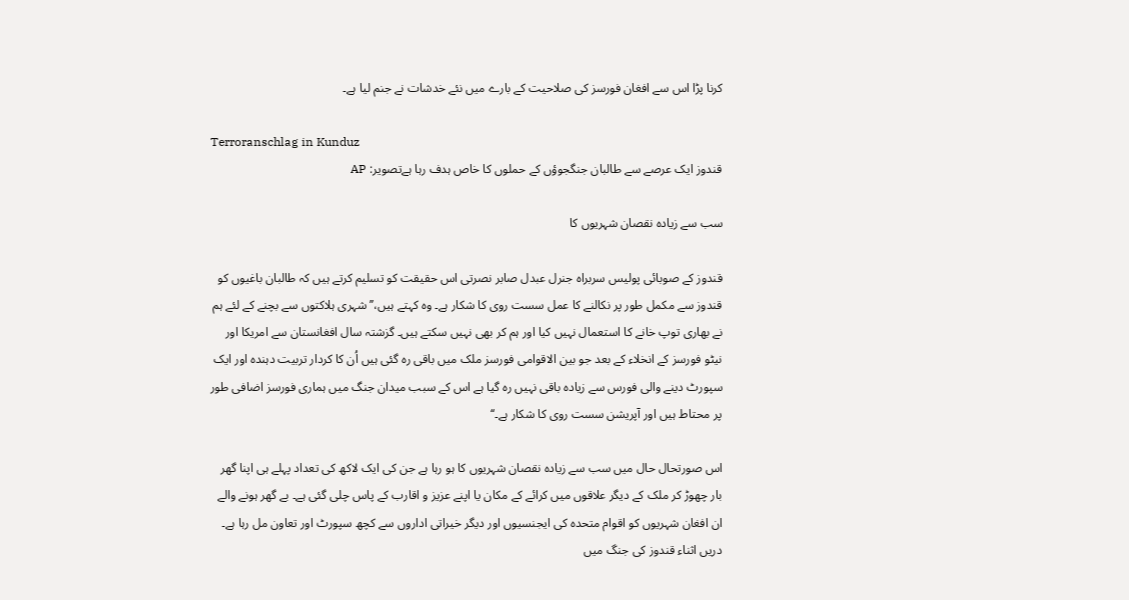کرنا پڑا اس سے افغان فورسز کی صلاحیت کے بارے میں نئے خدشات نے جنم لیا ہے۔

Terroranschlag in Kunduz
قندوز ایک عرصے سے طالبان جنگجوؤں کے حملوں کا خاص ہدف رہا ہےتصویر: AP

سب سے زیادہ نقصان شہریوں کا

قندوز کے صوبائی پولیس سربراہ جنرل عبدل صابر نصرتی اس حقیقت کو تسلیم کرتے ہیں کہ طالبان باغیوں کو قندوز سے مکمل طور پر نکالنے کا عمل سست روی کا شکار ہے۔ وہ کہتے ہیں،’’ شہری ہلاکتوں سے بچنے کے لئے ہم نے بھاری توپ خانے کا استعمال نہیں کیا اور ہم کر بھی نہیں سکتے ہیں۔ گزشتہ سال افغانستان سے امریکا اور نیٹو فورسز کے انخلاء کے بعد جو بین الاقوامی فورسز ملک میں باقی رہ گئی ہیں اُن کا کردار تربیت دہندہ اور ایک سپورٹ دینے والی فورس سے زیادہ باقی نہیں رہ گیا ہے اس کے سبب میدان جنگ میں ہماری فورسز اضافی طور پر محتاط ہیں اور آپریشن سست روی کا شکار ہے۔‘‘

اس صورتحال حال میں سب سے زیادہ نقصان شہریوں کا ہو رہا ہے جن کی ایک لاکھ کی تعداد پہلے ہی اپنا گھر بار چھوڑ کر ملک کے دیگر علاقوں میں کرائے کے مکان یا اپنے عزیز و اقارب کے پاس چلی گئی ہے۔ بے گھر ہونے والے ان افغان شہریوں کو اقوام متحدہ کی ایجنسیوں اور دیگر خیراتی اداروں سے کچھ سپورٹ اور تعاون مل رہا ہے۔ دریں اثناء قندوز کی جنگ میں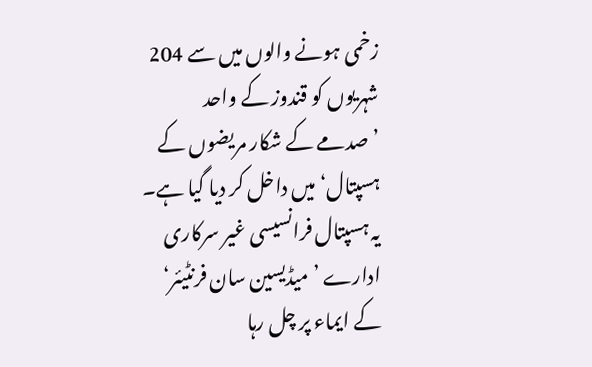زخمی ہونے والوں میں سے 204 شہریوں کو قندوز کے واحد ’صدمے کے شکار مریضوں کے ہسپتال‘ میں داخل کر دیا گیا ہے۔ یہ ہسپتال فرانسیسی غیر سرکاری ادارے ’ میڈیسین سان فرنٹیئر‘ کے ایماء پر چل رہا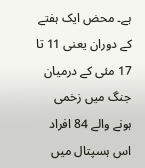ہے۔ محض ایک ہفتے کے دوران یعنی 11 تا 17 مئی کے درمیان جنگ میں زخمی ہونے والے 84 افراد اس ہسپتال میں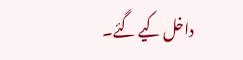داخل کیے گئے۔